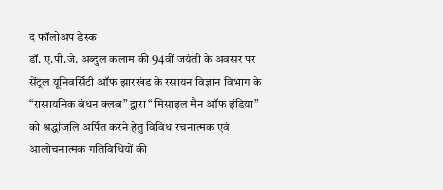द फॉलोअप डेस्क
डॉ. ए.पी.जे. अब्दुल कलाम की 94वीं जयंती के अवसर पर सेंट्रल यूनिवर्सिटी ऑफ झारखंड के रसायन विज्ञान विभाग के “रासायनिक बंधन क्लब” द्वारा “मिसाइल मैन ऑफ इंडिया” को श्रद्धांजलि अर्पित करने हेतु विविध रचनात्मक एवं आलोचनात्मक गतिविधियों की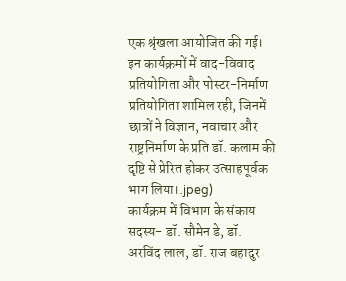एक श्रृंखला आयोजित की गई। इन कार्यक्रमों में वाद-विवाद प्रतियोगिता और पोस्टर-निर्माण प्रतियोगिता शामिल रही, जिनमें छात्रों ने विज्ञान, नवाचार और राष्ट्रनिर्माण के प्रति डॉ. कलाम की दृष्टि से प्रेरित होकर उत्साहपूर्वक भाग लिया।.jpeg)
कार्यक्रम में विभाग के संकाय सदस्य- डॉ. सौमेन डे, डॉ. अरविंद लाल, डॉ. राज बहादुर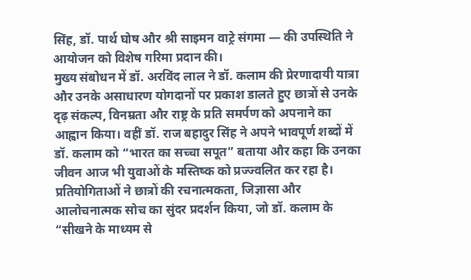सिंह, डॉ. पार्थ घोष और श्री साइमन वाट्रे संगमा — की उपस्थिति ने आयोजन को विशेष गरिमा प्रदान की।
मुख्य संबोधन में डॉ. अरविंद लाल ने डॉ. कलाम की प्रेरणादायी यात्रा और उनके असाधारण योगदानों पर प्रकाश डालते हुए छात्रों से उनके दृढ़ संकल्प, विनम्रता और राष्ट्र के प्रति समर्पण को अपनाने का आह्वान किया। वहीं डॉ. राज बहादुर सिंह ने अपने भावपूर्ण शब्दों में डॉ. कलाम को “भारत का सच्चा सपूत” बताया और कहा कि उनका जीवन आज भी युवाओं के मस्तिष्क को प्रज्ज्वलित कर रहा है।
प्रतियोगिताओं ने छात्रों की रचनात्मकता, जिज्ञासा और आलोचनात्मक सोच का सुंदर प्रदर्शन किया, जो डॉ. कलाम के “सीखने के माध्यम से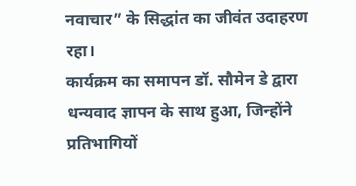नवाचार” के सिद्धांत का जीवंत उदाहरण रहा।
कार्यक्रम का समापन डॉ. सौमेन डे द्वारा धन्यवाद ज्ञापन के साथ हुआ, जिन्होंने प्रतिभागियों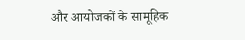और आयोजकों के सामूहिक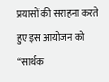प्रयासों की सराहना करते हुए इस आयोजन को “सार्थक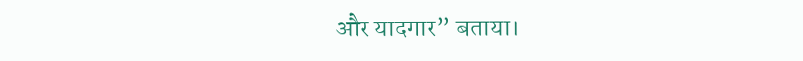और यादगार” बताया।